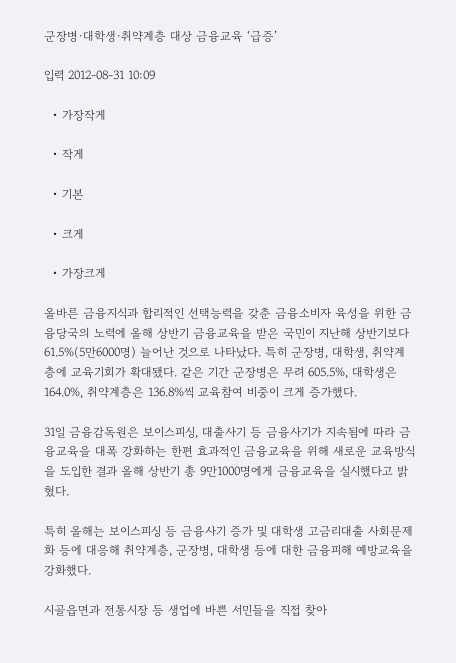군장병·대학생·취약계층 대상 금융교육 ‘급증’

입력 2012-08-31 10:09

  • 가장작게

  • 작게

  • 기본

  • 크게

  • 가장크게

올바른 금융지식과 합리적인 선택능력을 갖춘 금융소비자 육성을 위한 금융당국의 노력에 올해 상반기 금융교육을 받은 국민이 지난해 상반기보다 61.5%(5만6000명) 늘어난 것으로 나타났다. 특히 군장병, 대학생, 취약계층에 교육기회가 확대됐다. 같은 기간 군장병은 무려 605.5%, 대학생은 164.0%, 취약계층은 136.8%씩 교육참여 비중이 크게 증가했다.

31일 금융감독원은 보이스피싱, 대출사기 등 금융사기가 지속됨에 따라 금융교육을 대폭 강화하는 한편 효과적인 금융교육을 위해 새로운 교육방식을 도입한 결과 올해 상반기 총 9만1000명에게 금융교육을 실시했다고 밝혔다.

특히 올해는 보이스피싱 등 금융사기 증가 및 대학생 고금리대출 사회문제화 등에 대응해 취약계층, 군장병, 대학생 등에 대한 금융피해 예방교육을 강화했다.

시골읍면과 전통시장 등 생업에 바쁜 서민들을 직접 찾아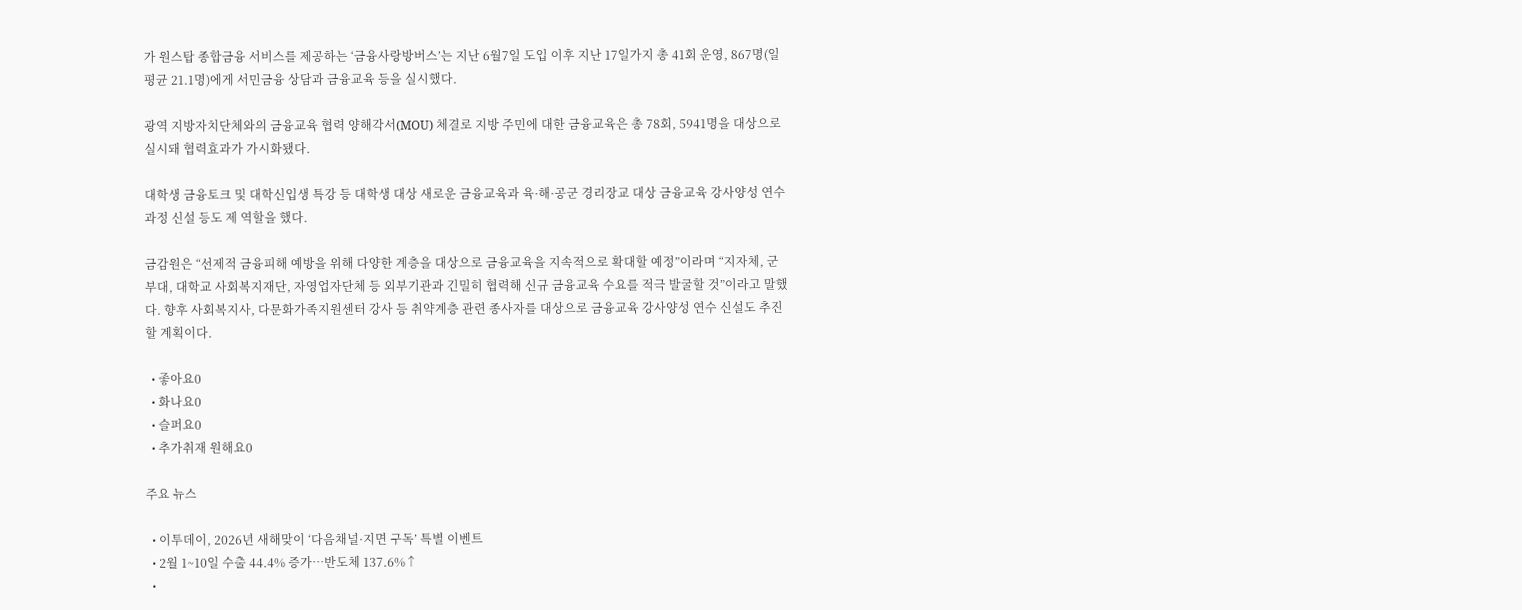가 원스탑 종합금융 서비스를 제공하는 ‘금융사랑방버스’는 지난 6월7일 도입 이후 지난 17일가지 총 41회 운영, 867명(일평균 21.1명)에게 서민금융 상담과 금융교육 등을 실시했다.

광역 지방자치단체와의 금융교육 협력 양해각서(MOU) 체결로 지방 주민에 대한 금융교육은 총 78회, 5941명을 대상으로 실시돼 협력효과가 가시화됐다.

대학생 금융토크 및 대학신입생 특강 등 대학생 대상 새로운 금융교육과 육·해·공군 경리장교 대상 금융교육 강사양성 연수과정 신설 등도 제 역할을 했다.

금감원은 “선제적 금융피해 예방을 위해 다양한 계층을 대상으로 금융교육을 지속적으로 확대할 예정”이라며 “지자체, 군부대, 대학교 사회복지재단, 자영업자단체 등 외부기관과 긴밀히 협력해 신규 금융교육 수요를 적극 발굴할 것”이라고 말했다. 향후 사회복지사, 다문화가족지원센터 강사 등 취약계층 관련 종사자를 대상으로 금융교육 강사양성 연수 신설도 추진할 계획이다.

  • 좋아요0
  • 화나요0
  • 슬퍼요0
  • 추가취재 원해요0

주요 뉴스

  • 이투데이, 2026년 새해맞이 ‘다음채널·지면 구독’ 특별 이벤트
  • 2월 1~10일 수출 44.4% 증가⋯반도체 137.6%↑
  •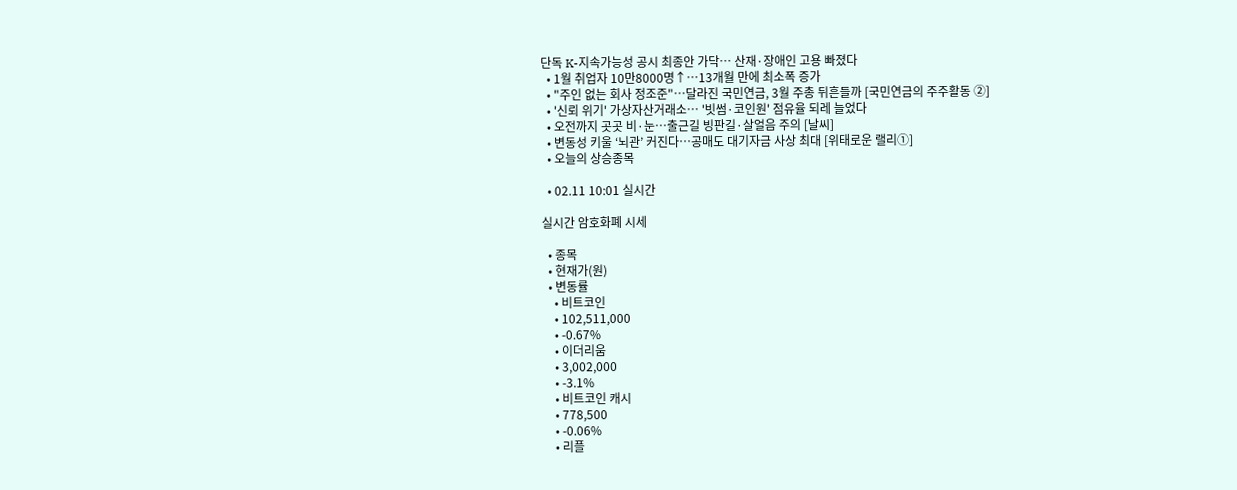단독 K-지속가능성 공시 최종안 가닥… 산재·장애인 고용 빠졌다
  • 1월 취업자 10만8000명↑…13개월 만에 최소폭 증가
  • "주인 없는 회사 정조준"…달라진 국민연금, 3월 주총 뒤흔들까 [국민연금의 주주활동 ②]
  • '신뢰 위기' 가상자산거래소… '빗썸·코인원' 점유율 되레 늘었다
  • 오전까지 곳곳 비·눈…출근길 빙판길·살얼음 주의 [날씨]
  • 변동성 키울 ‘뇌관’ 커진다…공매도 대기자금 사상 최대 [위태로운 랠리①]
  • 오늘의 상승종목

  • 02.11 10:01 실시간

실시간 암호화폐 시세

  • 종목
  • 현재가(원)
  • 변동률
    • 비트코인
    • 102,511,000
    • -0.67%
    • 이더리움
    • 3,002,000
    • -3.1%
    • 비트코인 캐시
    • 778,500
    • -0.06%
    • 리플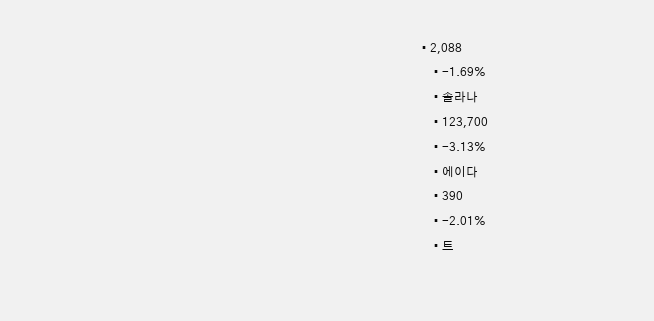• 2,088
    • -1.69%
    • 솔라나
    • 123,700
    • -3.13%
    • 에이다
    • 390
    • -2.01%
    • 트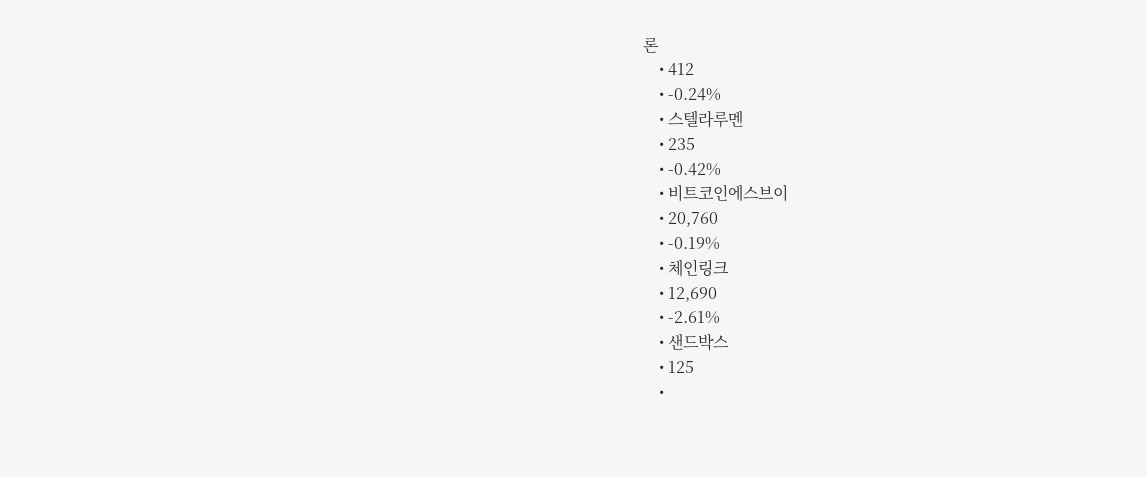론
    • 412
    • -0.24%
    • 스텔라루멘
    • 235
    • -0.42%
    • 비트코인에스브이
    • 20,760
    • -0.19%
    • 체인링크
    • 12,690
    • -2.61%
    • 샌드박스
    • 125
    •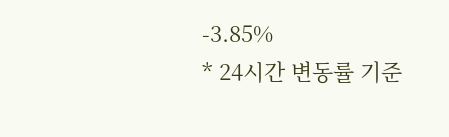-3.85%
* 24시간 변동률 기준